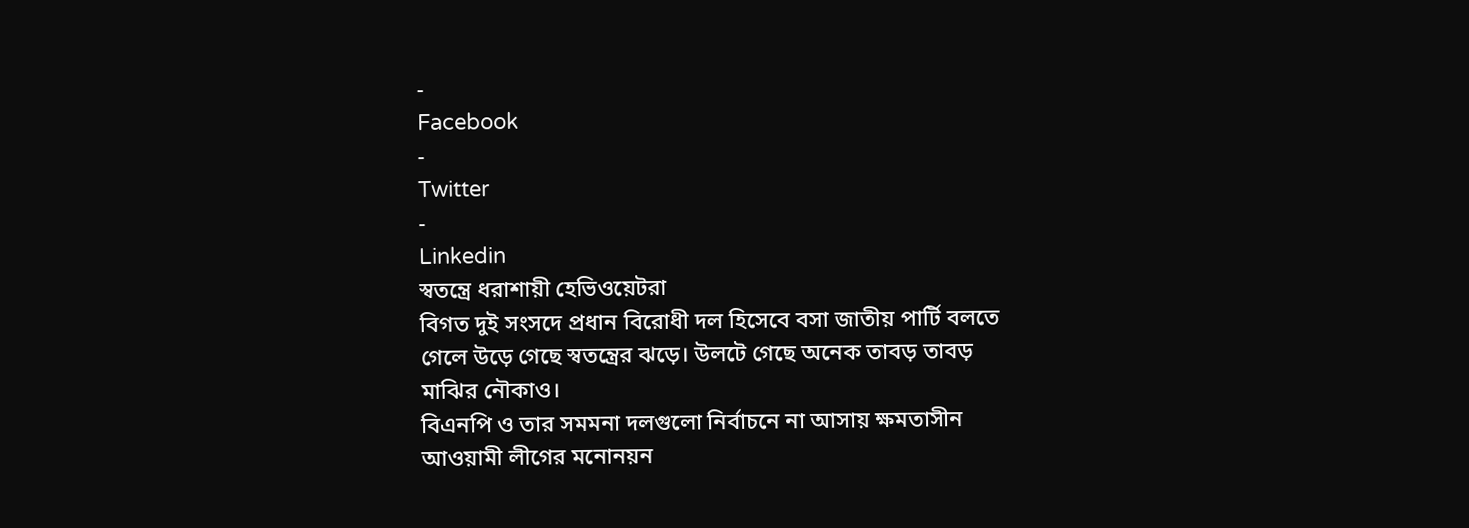-
Facebook
-
Twitter
-
Linkedin
স্বতন্ত্রে ধরাশায়ী হেভিওয়েটরা
বিগত দুই সংসদে প্রধান বিরোধী দল হিসেবে বসা জাতীয় পার্টি বলতে গেলে উড়ে গেছে স্বতন্ত্রের ঝড়ে। উলটে গেছে অনেক তাবড় তাবড় মাঝির নৌকাও।
বিএনপি ও তার সমমনা দলগুলো নির্বাচনে না আসায় ক্ষমতাসীন আওয়ামী লীগের মনোনয়ন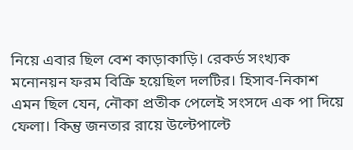নিয়ে এবার ছিল বেশ কাড়াকাড়ি। রেকর্ড সংখ্যক মনোনয়ন ফরম বিক্রি হয়েছিল দলটির। হিসাব-নিকাশ এমন ছিল যেন, নৌকা প্রতীক পেলেই সংসদে এক পা দিয়ে ফেলা। কিন্তু জনতার রায়ে উল্টেপাল্টে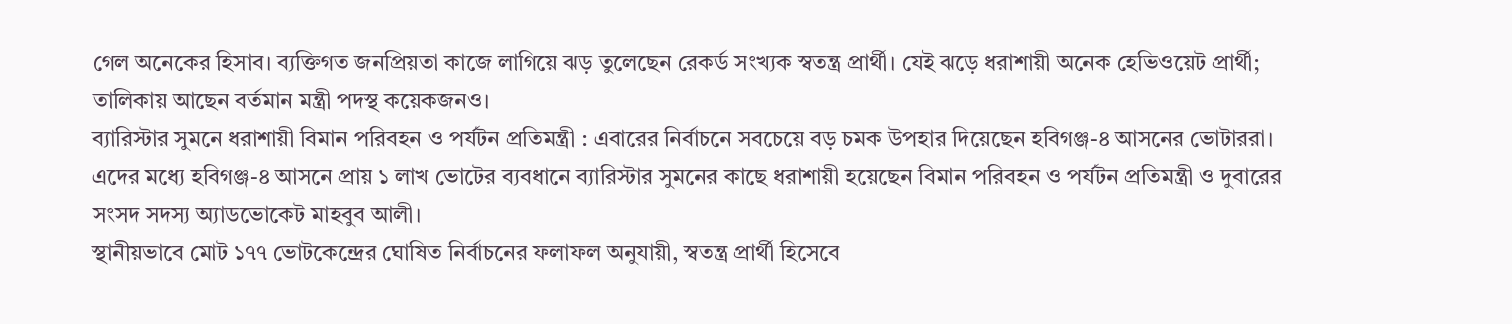গেল অনেকের হিসাব। ব্যক্তিগত জনপ্রিয়তা কাজে লাগিয়ে ঝড় তুলেছেন রেকর্ড সংখ্যক স্বতন্ত্র প্রার্থী। যেই ঝড়ে ধরাশায়ী অনেক হেভিওয়েট প্রার্থী; তালিকায় আছেন বর্তমান মন্ত্রী পদস্থ কয়েকজনও।
ব্যারিস্টার সুমনে ধরাশায়ী বিমান পরিবহন ও পর্যটন প্রতিমন্ত্রী : এবারের নির্বাচনে সবচেয়ে বড় চমক উপহার দিয়েছেন হবিগঞ্জ-৪ আসনের ভোটাররা। এদের মধ্যে হবিগঞ্জ-৪ আসনে প্রায় ১ লাখ ভোটের ব্যবধানে ব্যারিস্টার সুমনের কাছে ধরাশায়ী হয়েছেন বিমান পরিবহন ও পর্যটন প্রতিমন্ত্রী ও দুবারের সংসদ সদস্য অ্যাডভোকেট মাহবুব আলী।
স্থানীয়ভাবে মোট ১৭৭ ভোটকেন্দ্রের ঘোষিত নির্বাচনের ফলাফল অনুযায়ী, স্বতন্ত্র প্রার্থী হিসেবে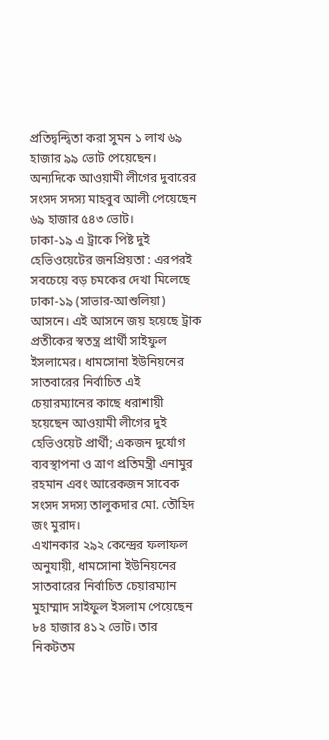প্রতিদ্বন্দ্বিতা করা সুমন ১ লাখ ৬৯ হাজার ৯৯ ভোট পেয়েছেন। অন্যদিকে আওয়ামী লীগের দুবারের সংসদ সদস্য মাহবুব আলী পেয়েছেন ৬৯ হাজার ৫৪৩ ভোট।
ঢাকা-১৯ এ ট্রাকে পিষ্ট দুই হেভিওয়েটের জনপ্রিয়তা : এরপরই সবচেয়ে বড় চমকের দেখা মিলেছে ঢাকা-১৯ (সাভার-আশুলিয়া) আসনে। এই আসনে জয় হয়েছে ট্রাক প্রতীকের স্বতন্ত্র প্রার্থী সাইফুল ইসলামের। ধামসোনা ইউনিয়নের সাতবারের নির্বাচিত এই চেয়ারম্যানের কাছে ধরাশায়ী হয়েছেন আওয়ামী লীগের দুই হেভিওয়েট প্রার্থী; একজন দুর্যোগ ব্যবস্থাপনা ও ত্রাণ প্রতিমন্ত্রী এনামুর রহমান এবং আরেকজন সাবেক সংসদ সদস্য তালুকদার মো. তৌহিদ জং মুরাদ।
এখানকার ২৯২ কেন্দ্রের ফলাফল অনুযায়ী, ধামসোনা ইউনিয়নের সাতবারের নির্বাচিত চেয়ারম্যান মুহাম্মাদ সাইফুল ইসলাম পেয়েছেন ৮৪ হাজার ৪১২ ভোট। তার নিকটতম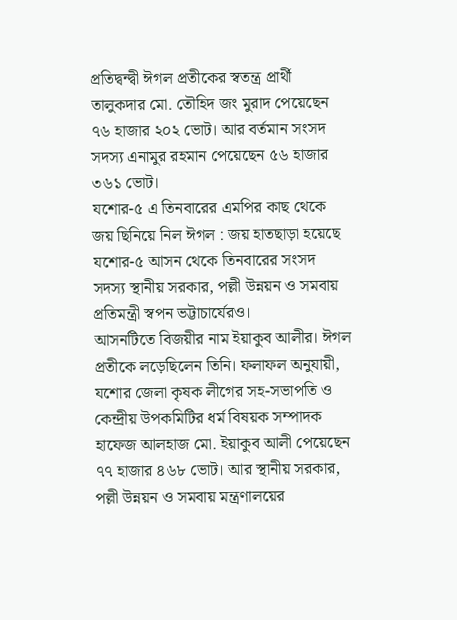প্রতিদ্বন্দ্বী ঈগল প্রতীকের স্বতন্ত্র প্রার্থী তালুকদার মো. তৌহিদ জং মুরাদ পেয়েছেন ৭৬ হাজার ২০২ ভোট। আর বর্তমান সংসদ সদস্য এনামুর রহমান পেয়েছেন ৫৬ হাজার ৩৬১ ভোট।
যশোর-৫ এ তিনবারের এমপির কাছ থেকে জয় ছিনিয়ে নিল ঈগল : জয় হাতছাড়া হয়েছে যশোর-৫ আসন থেকে তিনবারের সংসদ সদস্য স্থানীয় সরকার, পল্লী উন্নয়ন ও সমবায় প্রতিমন্ত্রী স্বপন ভট্টাচার্যেরও।
আসনটিতে বিজয়ীর নাম ইয়াকুব আলীর। ঈগল প্রতীকে লড়েছিলেন তিনি। ফলাফল অনুযায়ী, যশোর জেলা কৃষক লীগের সহ-সভাপতি ও কেন্দ্রীয় উপকমিটির ধর্ম বিষয়ক সম্পাদক হাফেজ আলহাজ মো. ইয়াকুব আলী পেয়েছেন ৭৭ হাজার ৪৬৮ ভোট। আর স্থানীয় সরকার, পল্লী উন্নয়ন ও সমবায় মন্ত্রণালয়ের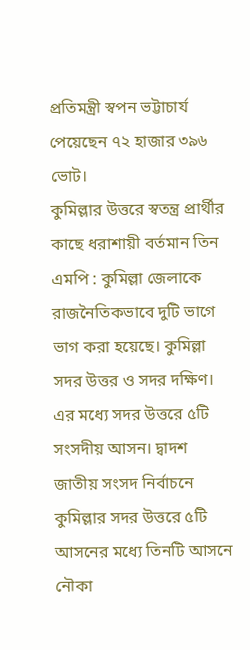প্রতিমন্ত্রী স্বপন ভট্টাচার্য পেয়েছেন ৭২ হাজার ৩৯৬ ভোট।
কুমিল্লার উত্তরে স্বতন্ত্র প্রার্থীর কাছে ধরাশায়ী বর্তমান তিন এমপি : কুমিল্লা জেলাকে রাজনৈতিকভাবে দুটি ভাগে ভাগ করা হয়েছে। কুমিল্লা সদর উত্তর ও সদর দক্ষিণ। এর মধ্যে সদর উত্তরে ৫টি সংসদীয় আসন। দ্বাদশ জাতীয় সংসদ নির্বাচনে কুমিল্লার সদর উত্তরে ৫টি আসনের মধ্যে তিনটি আসনে নৌকা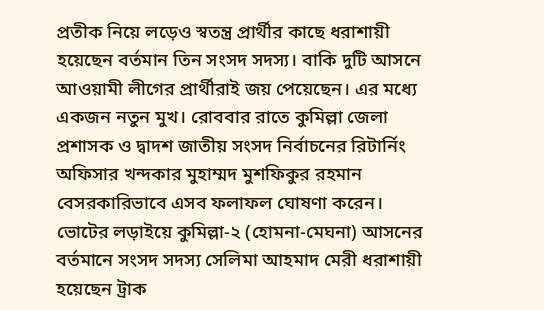প্রতীক নিয়ে লড়েও স্বতন্ত্র প্রার্থীর কাছে ধরাশায়ী হয়েছেন বর্তমান তিন সংসদ সদস্য। বাকি দুটি আসনে আওয়ামী লীগের প্রার্থীরাই জয় পেয়েছেন। এর মধ্যে একজন নতুন মুখ। রোববার রাতে কুমিল্লা জেলা প্রশাসক ও দ্বাদশ জাতীয় সংসদ নির্বাচনের রিটার্নিং অফিসার খন্দকার মুহাম্মদ মুশফিকুর রহমান বেসরকারিভাবে এসব ফলাফল ঘোষণা করেন।
ভোটের লড়াইয়ে কুমিল্লা-২ (হোমনা-মেঘনা) আসনের বর্তমানে সংসদ সদস্য সেলিমা আহমাদ মেরী ধরাশায়ী হয়েছেন ট্রাক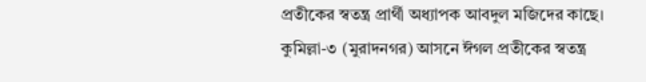প্রতীকের স্বতন্ত্র প্রার্থী অধ্যাপক আবদুল মজিদের কাছে।
কুমিল্লা-৩ (মুরাদনগর) আসনে ঈগল প্রতীকের স্বতন্ত্র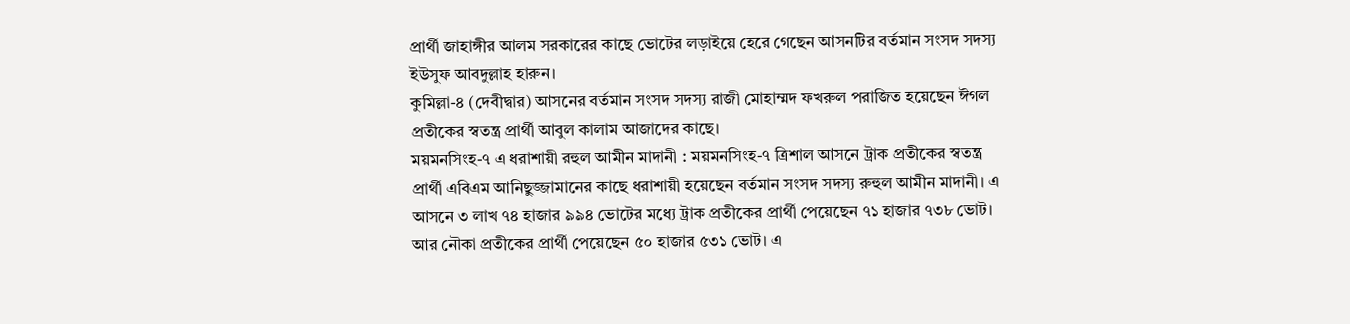প্রার্থী জাহাঙ্গীর আলম সরকারের কাছে ভোটের লড়াইয়ে হেরে গেছেন আসনটির বর্তমান সংসদ সদস্য ইউসুফ আবদুল্লাহ হারুন।
কুমিল্লা-৪ (দেবীদ্বার) আসনের বর্তমান সংসদ সদস্য রাজী মোহাম্মদ ফখরুল পরাজিত হয়েছেন ঈগল প্রতীকের স্বতন্ত্র প্রার্থী আবুল কালাম আজাদের কাছে।
ময়মনসিংহ-৭ এ ধরাশায়ী রহুল আমীন মাদানী : ময়মনসিংহ-৭ ত্রিশাল আসনে ট্রাক প্রতীকের স্বতন্ত্র প্রার্থী এবিএম আনিছুজ্জামানের কাছে ধরাশায়ী হয়েছেন বর্তমান সংসদ সদস্য রুহুল আমীন মাদানী। এ আসনে ৩ লাখ ৭৪ হাজার ৯৯৪ ভোটের মধ্যে ট্রাক প্রতীকের প্রার্থী পেয়েছেন ৭১ হাজার ৭৩৮ ভোট। আর নৌকা প্রতীকের প্রার্থী পেয়েছেন ৫০ হাজার ৫৩১ ভোট। এ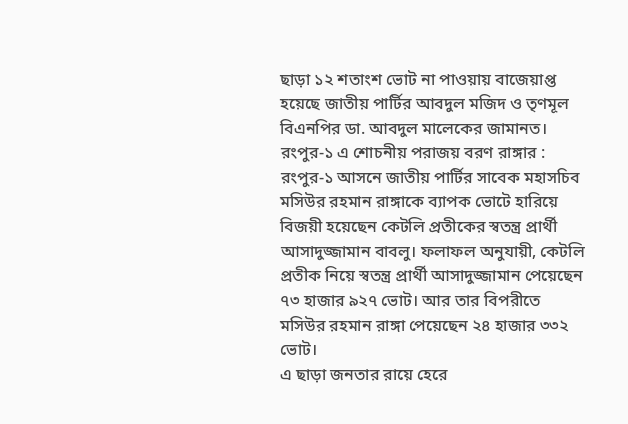ছাড়া ১২ শতাংশ ভোট না পাওয়ায় বাজেয়াপ্ত হয়েছে জাতীয় পার্টির আবদুল মজিদ ও তৃণমূল বিএনপির ডা. আবদুল মালেকের জামানত।
রংপুর-১ এ শোচনীয় পরাজয় বরণ রাঙ্গার : রংপুর-১ আসনে জাতীয় পার্টির সাবেক মহাসচিব মসিউর রহমান রাঙ্গাকে ব্যাপক ভোটে হারিয়ে বিজয়ী হয়েছেন কেটলি প্রতীকের স্বতন্ত্র প্রার্থী আসাদুজ্জামান বাবলু। ফলাফল অনুযায়ী, কেটলি প্রতীক নিয়ে স্বতন্ত্র প্রার্থী আসাদুজ্জামান পেয়েছেন ৭৩ হাজার ৯২৭ ভোট। আর তার বিপরীতে মসিউর রহমান রাঙ্গা পেয়েছেন ২৪ হাজার ৩৩২ ভোট।
এ ছাড়া জনতার রায়ে হেরে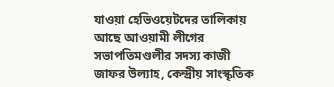যাওয়া হেভিওয়েটদের তালিকায় আছে আওয়ামী লীগের সভাপতিমণ্ডলীর সদস্য কাজী জাফর উল্যাহ, কেন্দ্রীয় সাংস্কৃতিক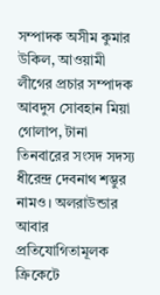সম্পাদক অসীম কুমার উকিল, আওয়ামী লীগের প্রচার সম্পাদক আবদুস সোবহান মিয়া গোলাপ, টানা তিনবারের সংসদ সদস্য ধীরেন্দ্র দেবনাথ শম্ভুর নামও। অলরাউন্ডার আবার প্রতিযোগিতামূলক ক্রিকেটে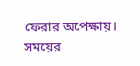ফেরার অপেক্ষায়।
সময়ের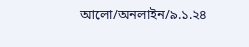আলো/অনলাইন/৯.১.২৪